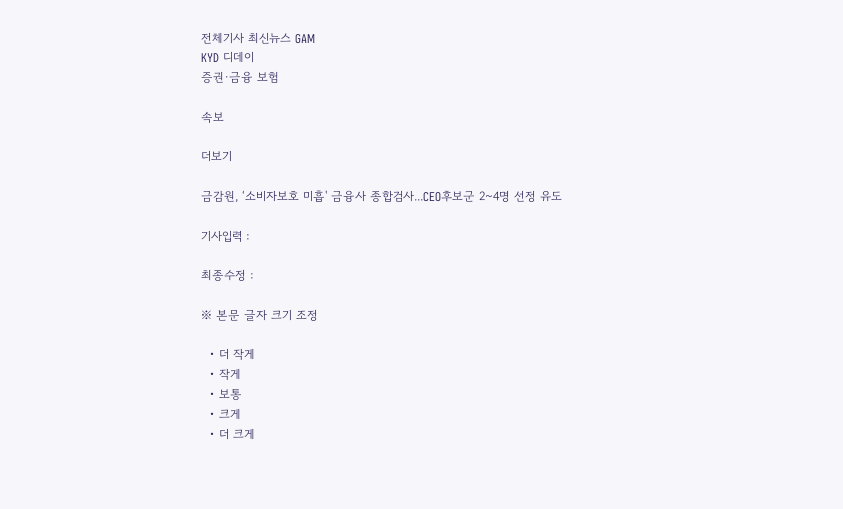전체기사 최신뉴스 GAM
KYD 디데이
증권·금융 보험

속보

더보기

금감원, ‘소비자보호 미흡' 금융사 종합검사...CEO후보군 2~4명 선정 유도

기사입력 :

최종수정 :

※ 본문 글자 크기 조정

  • 더 작게
  • 작게
  • 보통
  • 크게
  • 더 크게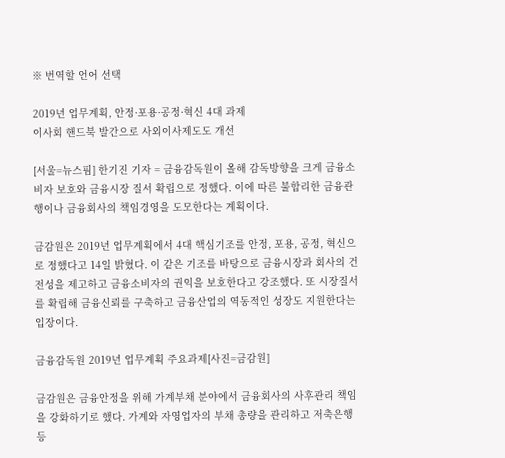※ 번역할 언어 선택

2019년 업무계획, 안정·포용·공정·혁신 4대 과제
이사회 핸드북 발간으로 사외이사제도도 개선

[서울=뉴스핌] 한기진 기자 = 금융감독원이 올해 감독방향을 크게 금융소비자 보호와 금융시장 질서 확립으로 정했다. 이에 따른 불합리한 금융관행이나 금융회사의 책임경영을 도모한다는 계획이다.

금감원은 2019년 업무계획에서 4대 핵심기조를 안정, 포용, 공정, 혁신으로 정했다고 14일 밝혔다. 이 같은 기조를 바탕으로 금융시장과 회사의 건전성을 제고하고 금융소비자의 권익을 보호한다고 강조했다. 또 시장질서를 확립해 금융신뢰를 구축하고 금융산업의 역동적인 성장도 지원한다는 입장이다.

금융감독원 2019년 업무계획 주요과제[사진=금감원]

금감원은 금융안정을 위해 가계부채 분야에서 금융회사의 사후관리 책임을 강화하기로 했다. 가계와 자영업자의 부채 총량을 관리하고 저축은행 등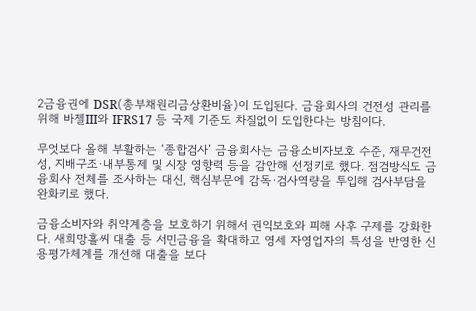2금융권에 DSR(총부채원리금상환비율)이 도입된다. 금융회사의 건전성 관리를 위해 바젤III와 IFRS17 등 국제 기준도 차질없이 도입한다는 방침이다.

무엇보다 올해 부활하는 ‘종합검사’ 금융회사는 금융소비자보호 수준, 재무건전성, 지배구조·내부통제 및 시장 영향력 등을 감안해 선정키로 했다. 점검방식도 금융회사 전체를 조사하는 대신, 핵심부문에 감독·검사역량을 투입해 검사부담을 완화키로 했다.

금융소비자와 취약계층을 보호하기 위해서 권익보호와 피해 사후 구제를 강화한다. 새희망홀씨 대출 등 서민금융을 확대하고 영세 자영업자의 특성을 반영한 신용평가체계를 개선해 대출을 보다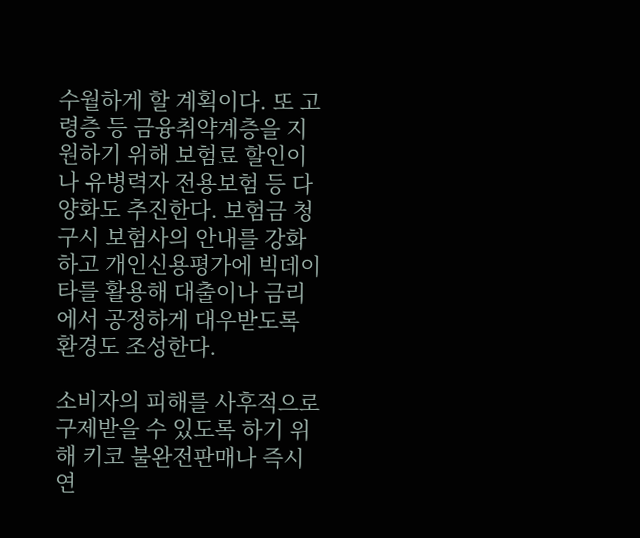수월하게 할 계획이다. 또 고령층 등 금융취약계층을 지원하기 위해 보험료 할인이나 유병력자 전용보험 등 다양화도 추진한다. 보험금 청구시 보험사의 안내를 강화하고 개인신용평가에 빅데이타를 활용해 대출이나 금리에서 공정하게 대우받도록 환경도 조성한다.

소비자의 피해를 사후적으로 구제받을 수 있도록 하기 위해 키코 불완전판매나 즉시연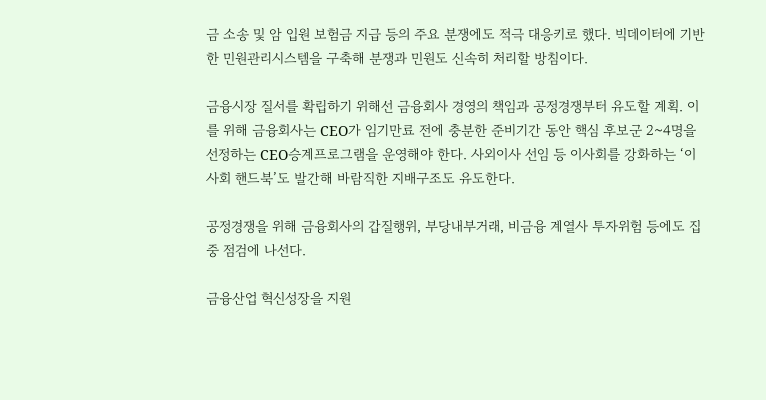금 소송 및 암 입원 보험금 지급 등의 주요 분쟁에도 적극 대응키로 했다. 빅데이터에 기반한 민원관리시스템을 구축해 분쟁과 민원도 신속히 처리할 방침이다.

금융시장 질서를 확립하기 위해선 금융회사 경영의 책임과 공정경쟁부터 유도할 계획. 이를 위해 금융회사는 CEO가 임기만료 전에 충분한 준비기간 동안 핵심 후보군 2~4명을 선정하는 CEO승계프로그램을 운영해야 한다. 사외이사 선임 등 이사회를 강화하는 ‘이사회 핸드북’도 발간해 바람직한 지배구조도 유도한다.

공정경쟁을 위해 금융회사의 갑질행위, 부당내부거래, 비금융 계열사 투자위험 등에도 집중 점검에 나선다.

금융산업 혁신성장을 지원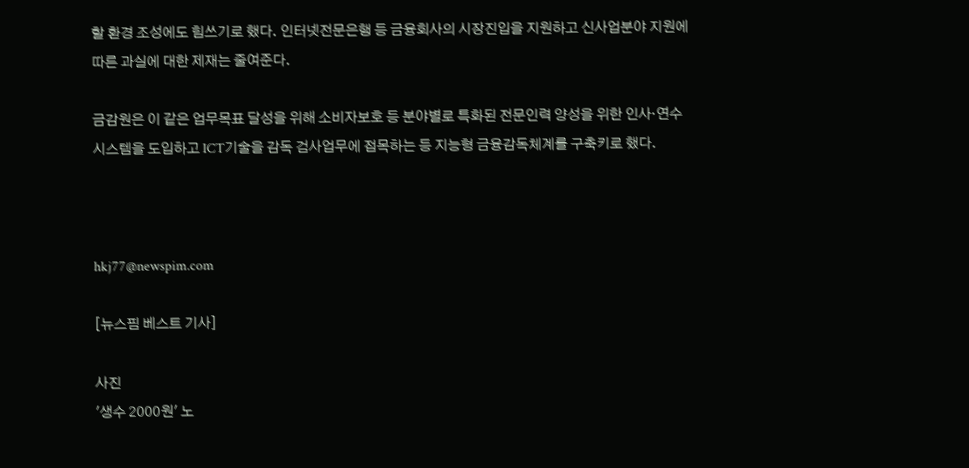할 환경 조성에도 힘쓰기로 했다. 인터넷전문은행 등 금융회사의 시장진입을 지원하고 신사업분야 지원에 따른 과실에 대한 제재는 줄여준다.

금감원은 이 같은 업무목표 달성을 위해 소비자보호 등 분야별로 특화된 전문인력 양성을 위한 인사·연수시스템을 도입하고 ICT기술을 감독 검사업무에 접목하는 등 지능형 금융감독체계를 구축키로 했다.



hkj77@newspim.com

[뉴스핌 베스트 기사]

사진
'생수 2000원' 노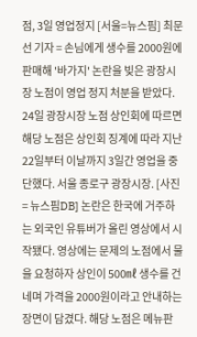점, 3일 영업정지 [서울=뉴스핌] 최문선 기자 = 손님에게 생수를 2000원에 판매해 '바가지' 논란을 빚은 광장시장 노점이 영업 정지 처분을 받았다. 24일 광장시장 노점 상인회에 따르면 해당 노점은 상인회 징계에 따라 지난 22일부터 이날까지 3일간 영업을 중단했다. 서울 종로구 광장시장. [사진 = 뉴스핌DB] 논란은 한국에 거주하는 외국인 유튜버가 올린 영상에서 시작됐다. 영상에는 문제의 노점에서 물을 요청하자 상인이 500㎖ 생수를 건네며 가격을 2000원이라고 안내하는 장면이 담겼다. 해당 노점은 메뉴판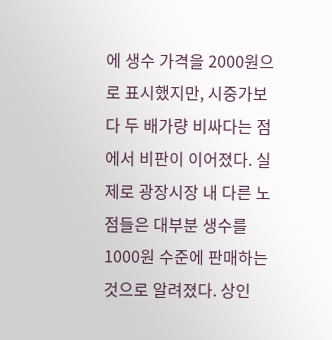에 생수 가격을 2000원으로 표시했지만, 시중가보다 두 배가량 비싸다는 점에서 비판이 이어졌다. 실제로 광장시장 내 다른 노점들은 대부분 생수를 1000원 수준에 판매하는 것으로 알려졌다. 상인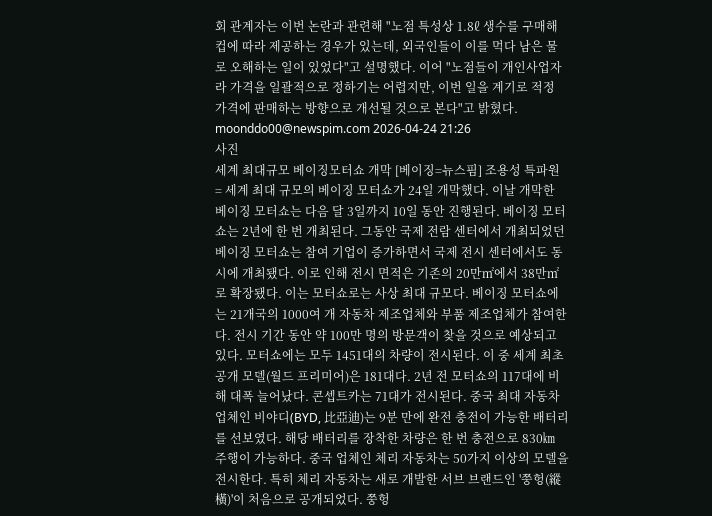회 관계자는 이번 논란과 관련해 "노점 특성상 1.8ℓ 생수를 구매해 컵에 따라 제공하는 경우가 있는데, 외국인들이 이를 먹다 남은 물로 오해하는 일이 있었다"고 설명했다. 이어 "노점들이 개인사업자라 가격을 일괄적으로 정하기는 어렵지만, 이번 일을 계기로 적정 가격에 판매하는 방향으로 개선될 것으로 본다"고 밝혔다. moonddo00@newspim.com 2026-04-24 21:26
사진
세계 최대규모 베이징모터쇼 개막 [베이징=뉴스핌] 조용성 특파원 = 세계 최대 규모의 베이징 모터쇼가 24일 개막했다. 이날 개막한 베이징 모터쇼는 다음 달 3일까지 10일 동안 진행된다. 베이징 모터쇼는 2년에 한 번 개최된다. 그동안 국제 전람 센터에서 개최되었던 베이징 모터쇼는 참여 기업이 증가하면서 국제 전시 센터에서도 동시에 개최됐다. 이로 인해 전시 면적은 기존의 20만㎡에서 38만㎡로 확장됐다. 이는 모터쇼로는 사상 최대 규모다. 베이징 모터쇼에는 21개국의 1000여 개 자동차 제조업체와 부품 제조업체가 참여한다. 전시 기간 동안 약 100만 명의 방문객이 찾을 것으로 예상되고 있다. 모터쇼에는 모두 1451대의 차량이 전시된다. 이 중 세계 최초 공개 모델(월드 프리미어)은 181대다. 2년 전 모터쇼의 117대에 비해 대폭 늘어났다. 콘셉트카는 71대가 전시된다. 중국 최대 자동차 업체인 비야디(BYD, 比亞迪)는 9분 만에 완전 충전이 가능한 배터리를 선보였다. 해당 배터리를 장착한 차량은 한 번 충전으로 830㎞ 주행이 가능하다. 중국 업체인 체리 자동차는 50가지 이상의 모델을 전시한다. 특히 체리 자동차는 새로 개발한 서브 브랜드인 '쭝헝(縱橫)'이 처음으로 공개되었다. 쭝헝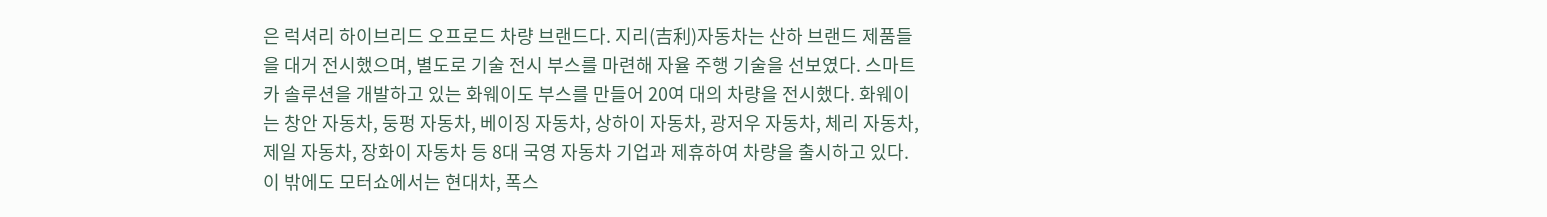은 럭셔리 하이브리드 오프로드 차량 브랜드다. 지리(吉利)자동차는 산하 브랜드 제품들을 대거 전시했으며, 별도로 기술 전시 부스를 마련해 자율 주행 기술을 선보였다. 스마트카 솔루션을 개발하고 있는 화웨이도 부스를 만들어 20여 대의 차량을 전시했다. 화웨이는 창안 자동차, 둥펑 자동차, 베이징 자동차, 상하이 자동차, 광저우 자동차, 체리 자동차, 제일 자동차, 장화이 자동차 등 8대 국영 자동차 기업과 제휴하여 차량을 출시하고 있다. 이 밖에도 모터쇼에서는 현대차, 폭스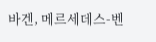바겐, 메르세데스-벤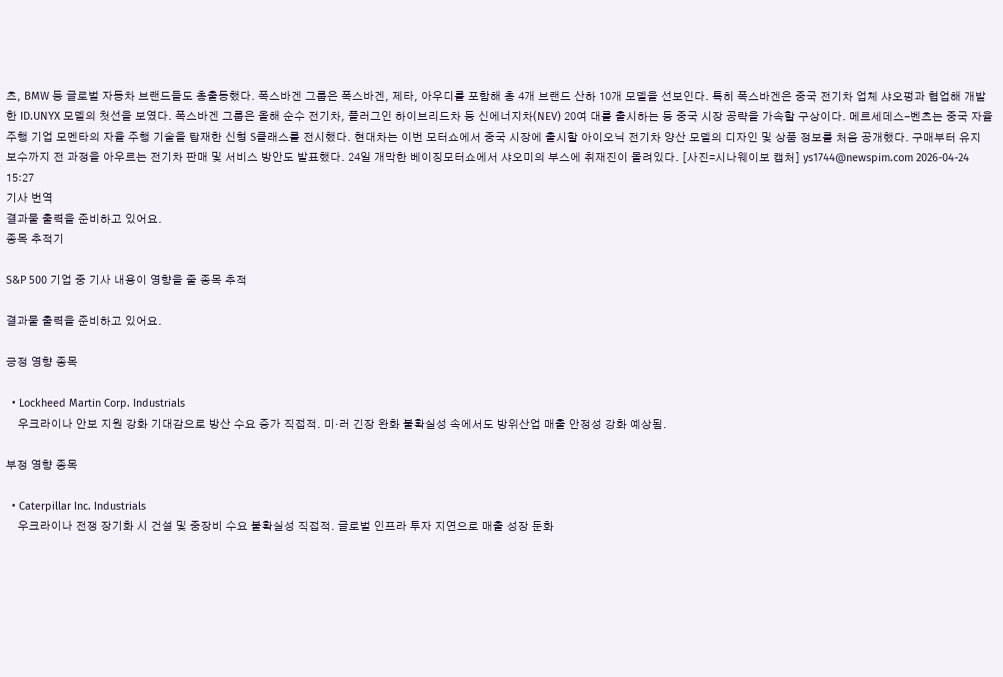츠, BMW 등 글로벌 자동차 브랜드들도 총출동했다. 폭스바겐 그룹은 폭스바겐, 제타, 아우디를 포함해 총 4개 브랜드 산하 10개 모델을 선보인다. 특히 폭스바겐은 중국 전기차 업체 샤오펑과 협업해 개발한 ID.UNYX 모델의 첫선을 보였다. 폭스바겐 그룹은 올해 순수 전기차, 플러그인 하이브리드차 등 신에너지차(NEV) 20여 대를 출시하는 등 중국 시장 공략을 가속할 구상이다. 메르세데스-벤츠는 중국 자율 주행 기업 모멘타의 자율 주행 기술을 탑재한 신형 S클래스를 전시했다. 현대차는 이번 모터쇼에서 중국 시장에 출시할 아이오닉 전기차 양산 모델의 디자인 및 상품 정보를 처음 공개했다. 구매부터 유지 보수까지 전 과정을 아우르는 전기차 판매 및 서비스 방안도 발표했다. 24일 개막한 베이징모터쇼에서 샤오미의 부스에 취재진이 몰려있다. [사진=시나웨이보 캡처] ys1744@newspim.com 2026-04-24 15:27
기사 번역
결과물 출력을 준비하고 있어요.
종목 추적기

S&P 500 기업 중 기사 내용이 영향을 줄 종목 추적

결과물 출력을 준비하고 있어요.

긍정 영향 종목

  • Lockheed Martin Corp. Industrials
    우크라이나 안보 지원 강화 기대감으로 방산 수요 증가 직접적. 미·러 긴장 완화 불확실성 속에서도 방위산업 매출 안정성 강화 예상됨.

부정 영향 종목

  • Caterpillar Inc. Industrials
    우크라이나 전쟁 장기화 시 건설 및 중장비 수요 불확실성 직접적. 글로벌 인프라 투자 지연으로 매출 성장 둔화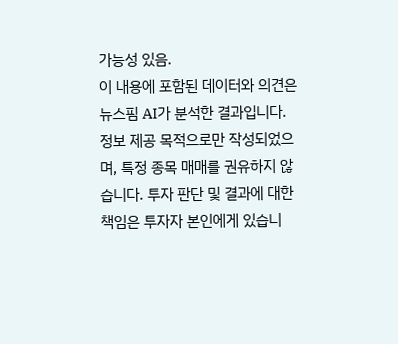가능성 있음.
이 내용에 포함된 데이터와 의견은 뉴스핌 AI가 분석한 결과입니다. 정보 제공 목적으로만 작성되었으며, 특정 종목 매매를 권유하지 않습니다. 투자 판단 및 결과에 대한 책임은 투자자 본인에게 있습니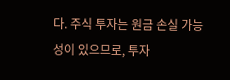다. 주식 투자는 원금 손실 가능성이 있으므로, 투자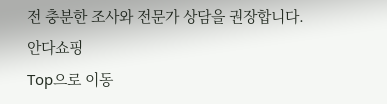전 충분한 조사와 전문가 상담을 권장합니다.
안다쇼핑
Top으로 이동